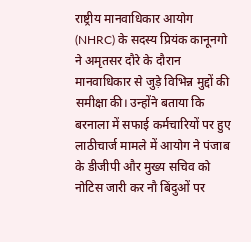राष्ट्रीय मानवाधिकार आयोग (NHRC) के सदस्य प्रियंक कानूनगो ने अमृतसर दौरे के दौरान मानवाधिकार से जुड़े विभिन्न मुद्दों की समीक्षा की। उन्होंने बताया कि बरनाला में सफाई कर्मचारियों पर हुए लाठीचार्ज मामले में आयोग ने पंजाब के डीजीपी और मुख्य सचिव को नोटिस जारी कर नौ बिंदुओं पर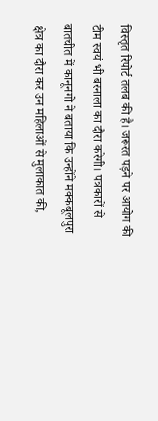विस्तृत रिपोर्ट तलब की है। जरूरत पड़ने पर आयोग की टीम स्वयं भी बरनाला का दौरा करेगी। पत्रकारों से बातचीत में कानूनगो ने बताया कि उन्होंने मक्कबूलपुरा क्षेत्र का दौरा कर उन महिलाओं से मुलाकात की,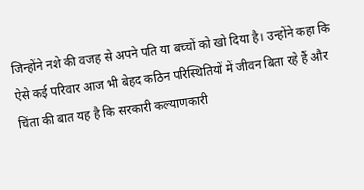जिन्होंने नशे की वजह से अपने पति या बच्चों को खो दिया है। उन्होंने कहा कि ऐसे कई परिवार आज भी बेहद कठिन परिस्थितियों में जीवन बिता रहे हैं और चिंता की बात यह है कि सरकारी कल्याणकारी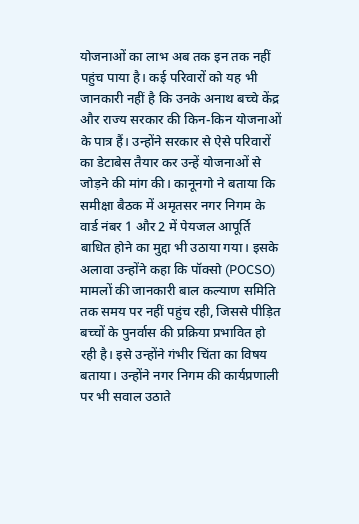योजनाओं का लाभ अब तक इन तक नहीं पहुंच पाया है। कई परिवारों को यह भी जानकारी नहीं है कि उनके अनाथ बच्चे केंद्र और राज्य सरकार की किन-किन योजनाओं के पात्र हैं। उन्होंने सरकार से ऐसे परिवारों का डेटाबेस तैयार कर उन्हें योजनाओं से जोड़ने की मांग की। कानूनगो ने बताया कि समीक्षा बैठक में अमृतसर नगर निगम के वार्ड नंबर 1 और 2 में पेयजल आपूर्ति बाधित होने का मुद्दा भी उठाया गया। इसके अलावा उन्होंने कहा कि पॉक्सो (POCSO) मामलों की जानकारी बाल कल्याण समिति तक समय पर नहीं पहुंच रही, जिससे पीड़ित बच्चों के पुनर्वास की प्रक्रिया प्रभावित हो रही है। इसे उन्होंने गंभीर चिंता का विषय बताया। उन्होंने नगर निगम की कार्यप्रणाली पर भी सवाल उठाते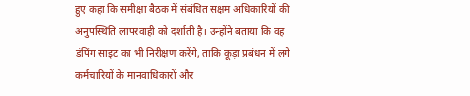हुए कहा कि समीक्षा बैठक में संबंधित सक्षम अधिकारियों की अनुपस्थिति लापरवाही को दर्शाती है। उन्होंने बताया कि वह डंपिंग साइट का भी निरीक्षण करेंगे, ताकि कूड़ा प्रबंधन में लगे कर्मचारियों के मानवाधिकारों और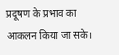प्रदूषण के प्रभाव का आकलन किया जा सके।